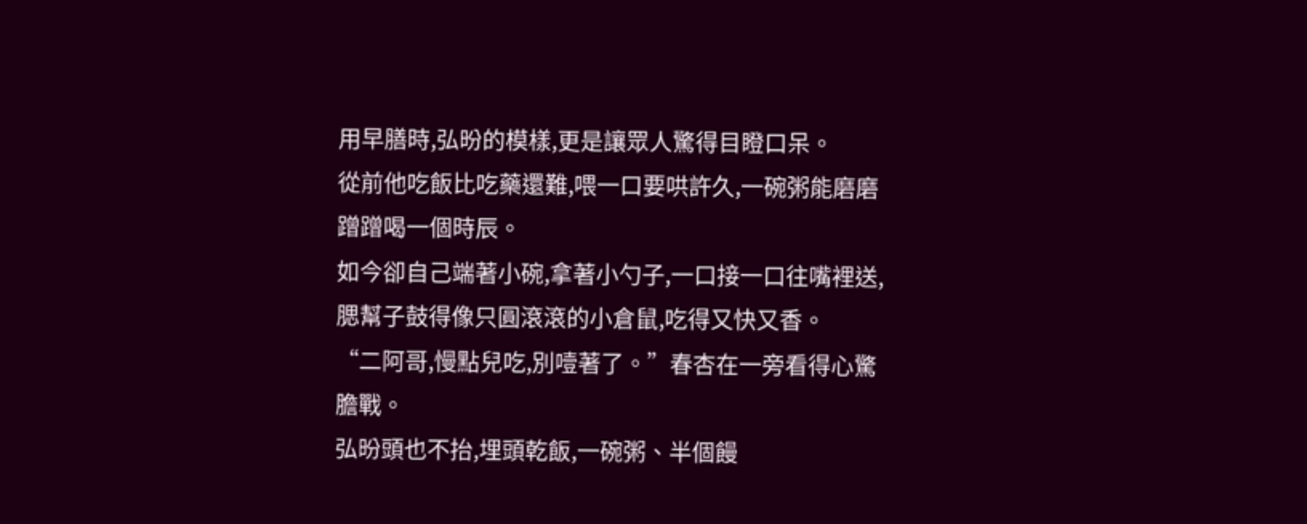用早膳時,弘昐的模樣,更是讓眾人驚得目瞪口呆。
從前他吃飯比吃藥還難,喂一口要哄許久,一碗粥能磨磨蹭蹭喝一個時辰。
如今卻自己端著小碗,拿著小勺子,一口接一口往嘴裡送,腮幫子鼓得像只圓滾滾的小倉鼠,吃得又快又香。
“二阿哥,慢點兒吃,別噎著了。”春杏在一旁看得心驚膽戰。
弘昐頭也不抬,埋頭乾飯,一碗粥、半個饅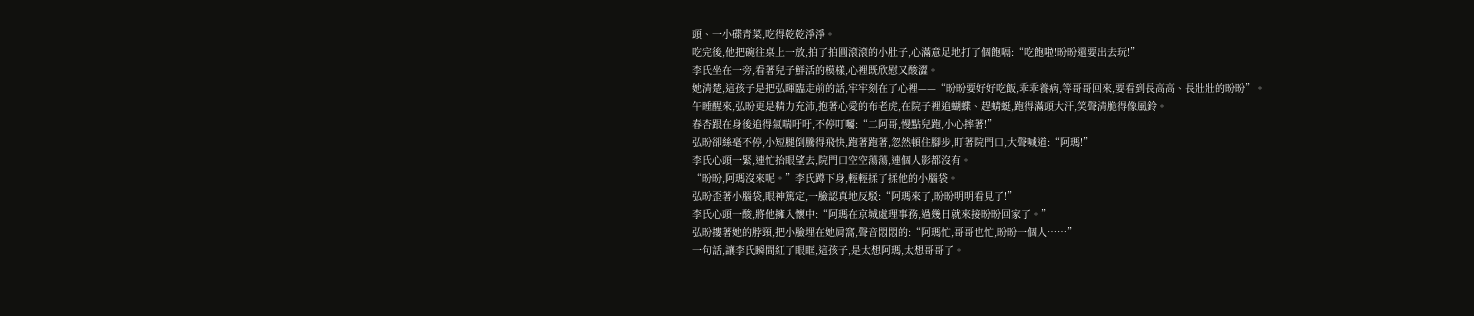頭、一小碟青菜,吃得乾乾淨淨。
吃完後,他把碗往桌上一放,拍了拍圓滾滾的小肚子,心滿意足地打了個飽嗝:“吃飽啦!昐昐還要出去玩!”
李氏坐在一旁,看著兒子鮮活的模樣,心裡既欣慰又酸澀。
她清楚,這孩子是把弘暉臨走前的話,牢牢刻在了心裡——“昐昐要好好吃飯,乖乖養病,等哥哥回來,要看到長高高、長壯壯的昐昐”。
午睡醒來,弘昐更是精力充沛,抱著心愛的布老虎,在院子裡追蝴蝶、趕蜻蜓,跑得滿頭大汗,笑聲清脆得像風鈴。
春杏跟在身後追得氣喘吁吁,不停叮囑:“二阿哥,慢點兒跑,小心摔著!”
弘昐卻絲毫不停,小短腿倒騰得飛快,跑著跑著,忽然頓住腳步,盯著院門口,大聲喊道:“阿瑪!”
李氏心頭一緊,連忙抬眼望去,院門口空空蕩蕩,連個人影都沒有。
“昐昐,阿瑪沒來呢。”李氏蹲下身,輕輕揉了揉他的小腦袋。
弘昐歪著小腦袋,眼神篤定,一臉認真地反駁:“阿瑪來了,昐昐明明看見了!”
李氏心頭一酸,將他擁入懷中:“阿瑪在京城處理事務,過幾日就來接昐昐回家了。”
弘昐摟著她的脖頸,把小臉埋在她肩窩,聲音悶悶的:“阿瑪忙,哥哥也忙,昐昐一個人……”
一句話,讓李氏瞬間紅了眼眶,這孩子,是太想阿瑪,太想哥哥了。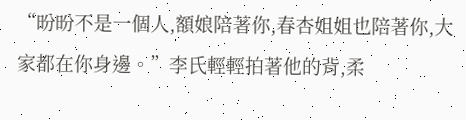“昐昐不是一個人,額娘陪著你,春杏姐姐也陪著你,大家都在你身邊。”李氏輕輕拍著他的背,柔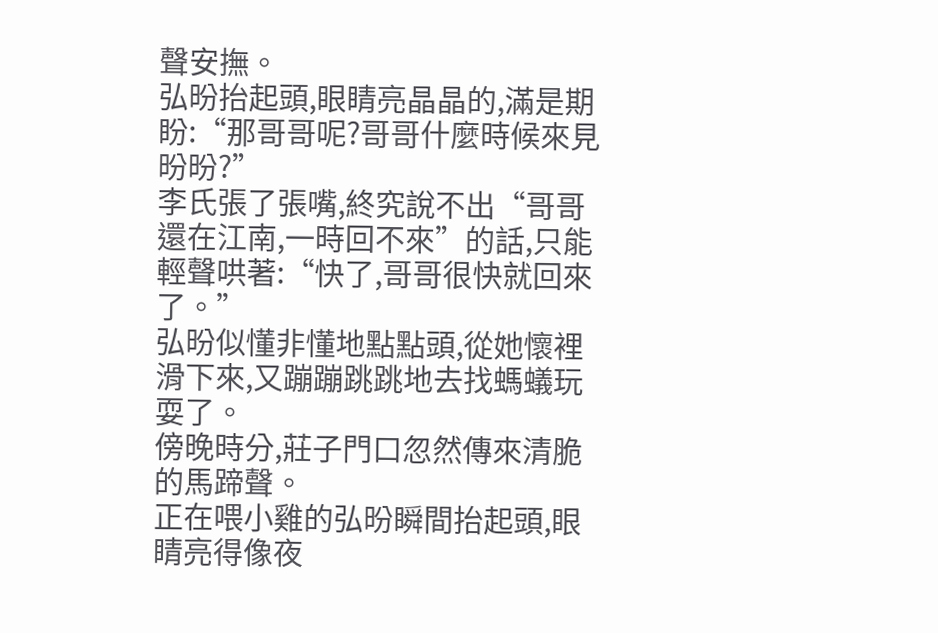聲安撫。
弘昐抬起頭,眼睛亮晶晶的,滿是期盼:“那哥哥呢?哥哥什麼時候來見昐昐?”
李氏張了張嘴,終究說不出“哥哥還在江南,一時回不來”的話,只能輕聲哄著:“快了,哥哥很快就回來了。”
弘昐似懂非懂地點點頭,從她懷裡滑下來,又蹦蹦跳跳地去找螞蟻玩耍了。
傍晚時分,莊子門口忽然傳來清脆的馬蹄聲。
正在喂小雞的弘昐瞬間抬起頭,眼睛亮得像夜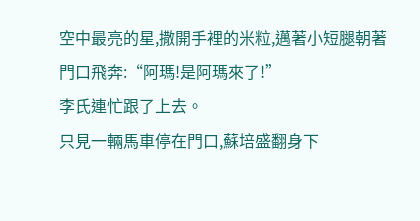空中最亮的星,撒開手裡的米粒,邁著小短腿朝著門口飛奔:“阿瑪!是阿瑪來了!”
李氏連忙跟了上去。
只見一輛馬車停在門口,蘇培盛翻身下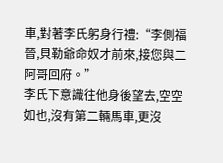車,對著李氏躬身行禮:“李側福晉,貝勒爺命奴才前來,接您與二阿哥回府。”
李氏下意識往他身後望去,空空如也,沒有第二輛馬車,更沒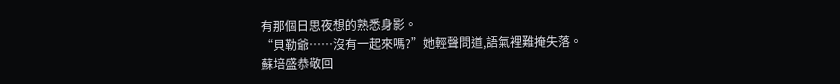有那個日思夜想的熟悉身影。
“貝勒爺……沒有一起來嗎?”她輕聲問道,語氣裡難掩失落。
蘇培盛恭敬回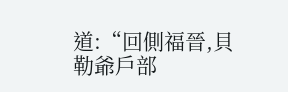道:“回側福晉,貝勒爺戶部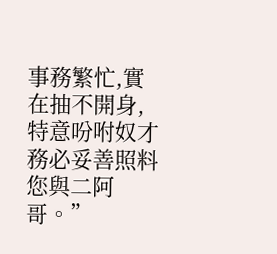事務繁忙,實在抽不開身,特意吩咐奴才務必妥善照料您與二阿哥。”